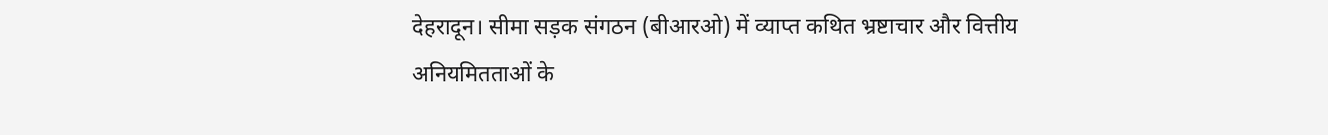देहरादून। सीमा सड़क संगठन (बीआरओ) में व्याप्त कथित भ्रष्टाचार और वित्तीय अनियमितताओं के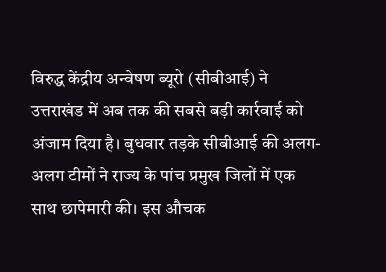विरुद्ध केंद्रीय अन्वेषण ब्यूरो (सीबीआई) ने उत्तराखंड में अब तक की सबसे बड़ी कार्रवाई को अंजाम दिया है। बुधवार तड़के सीबीआई की अलग-अलग टीमों ने राज्य के पांच प्रमुख जिलों में एक साथ छापेमारी की। इस औचक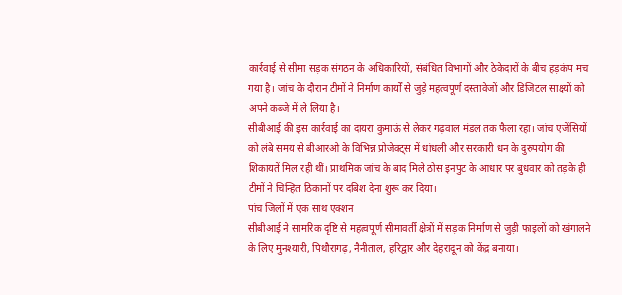कार्रवाई से सीमा सड़क संगठन के अधिकारियों, संबंधित विभागों और ठेकेदारों के बीच हड़कंप मच गया है। जांच के दौरान टीमों ने निर्माण कार्यों से जुड़े महत्वपूर्ण दस्तावेजों और डिजिटल साक्ष्यों को अपने कब्जे में ले लिया है।
सीबीआई की इस कार्रवाई का दायरा कुमाऊं से लेकर गढ़वाल मंडल तक फैला रहा। जांच एजेंसियों को लंबे समय से बीआरओ के विभिन्न प्रोजेक्ट्स में धांधली और सरकारी धन के दुरुपयोग की शिकायतें मिल रही थीं। प्राथमिक जांच के बाद मिले ठोस इनपुट के आधार पर बुधवार को तड़के ही टीमों ने चिन्हित ठिकानों पर दबिश देना शुरू कर दिया।
पांच जिलों में एक साथ एक्शन
सीबीआई ने सामरिक दृष्टि से महत्वपूर्ण सीमावर्ती क्षेत्रों में सड़क निर्माण से जुड़ी फाइलों को खंगालने के लिए मुनश्यारी, पिथौरागढ़, नैनीताल, हरिद्वार और देहरादून को केंद्र बनाया।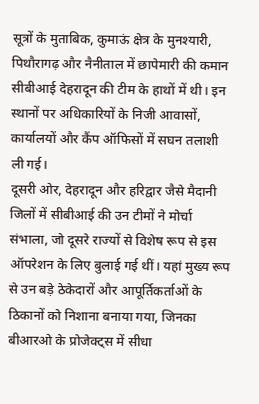सूत्रों के मुताबिक, कुमाऊं क्षेत्र के मुनश्यारी, पिथौरागढ़ और नैनीताल में छापेमारी की कमान सीबीआई देहरादून की टीम के हाथों में थी। इन स्थानों पर अधिकारियों के निजी आवासों, कार्यालयों और कैंप ऑफिसों में सघन तलाशी ली गई।
दूसरी ओर, देहरादून और हरिद्वार जैसे मैदानी जिलों में सीबीआई की उन टीमों ने मोर्चा संभाला, जो दूसरे राज्यों से विशेष रूप से इस ऑपरेशन के लिए बुलाई गई थीं। यहां मुख्य रूप से उन बड़े ठेकेदारों और आपूर्तिकर्ताओं के ठिकानों को निशाना बनाया गया, जिनका बीआरओ के प्रोजेक्ट्स में सीधा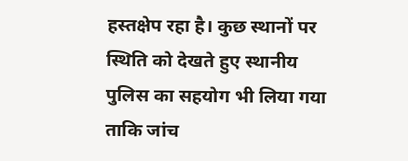हस्तक्षेप रहा है। कुछ स्थानों पर स्थिति को देखते हुए स्थानीय पुलिस का सहयोग भी लिया गया ताकि जांच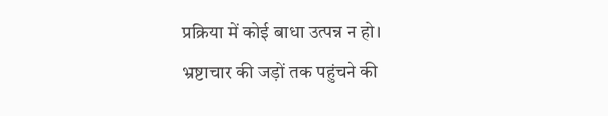प्रक्रिया में कोई बाधा उत्पन्न न हो।
भ्रष्टाचार की जड़ों तक पहुंचने की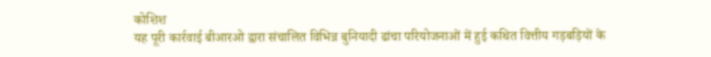कोशिश
यह पूरी कार्रवाई बीआरओ द्वारा संचालित विभिन्न बुनियादी ढांचा परियोजनाओं में हुई कथित वित्तीय गड़बड़ियों के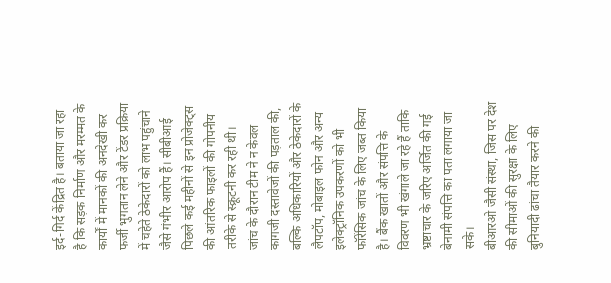इर्द-गिर्द केंद्रित है। बताया जा रहा है कि सड़क निर्माण और मरम्मत के कार्यों में मानकों की अनदेखी कर फर्जी भुगतान लेने और टेंडर प्रक्रिया में चहेते ठेकेदारों को लाभ पहुंचाने जैसे गंभीर आरोप हैं। सीबीआई पिछले कई महीनों से इन प्रोजेक्ट्स की आंतरिक फाइलों की गोपनीय तरीके से स्क्रूटनी कर रही थी।
जांच के दौरान टीम ने न केवल कागजी दस्तावेजों की पड़ताल की, बल्कि अधिकारियों और ठेकेदारों के लैपटॉप, मोबाइल फोन और अन्य इलेक्ट्रॉनिक उपकरणों को भी फॉरेंसिक जांच के लिए जब्त किया है। बैंक खातों और संपत्ति के विवरण भी खंगाले जा रहे हैं ताकि भ्रष्टाचार के जरिए अर्जित की गई बेनामी संपत्ति का पता लगाया जा सके।
बीआरओ जैसी संस्था, जिस पर देश की सीमाओं की सुरक्षा के लिए बुनियादी ढांचा तैयार करने की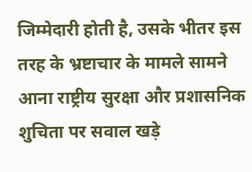जिम्मेदारी होती है, उसके भीतर इस तरह के भ्रष्टाचार के मामले सामने आना राष्ट्रीय सुरक्षा और प्रशासनिक शुचिता पर सवाल खड़े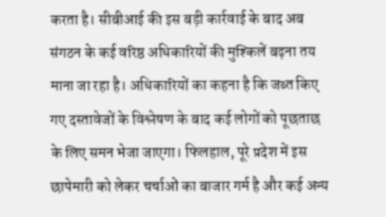करता है। सीबीआई की इस बड़ी कार्रवाई के बाद अब संगठन के कई वरिष्ठ अधिकारियों की मुश्किलें बढ़ना तय माना जा रहा है। अधिकारियों का कहना है कि जब्त किए गए दस्तावेजों के विश्लेषण के बाद कई लोगों को पूछताछ के लिए समन भेजा जाएगा। फिलहाल, पूरे प्रदेश में इस छापेमारी को लेकर चर्चाओं का बाजार गर्म है और कई अन्य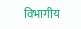विभागीय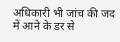अधिकारी भी जांच की जद में आने के डर से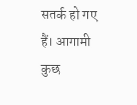सतर्क हो गए हैं। आगामी कुछ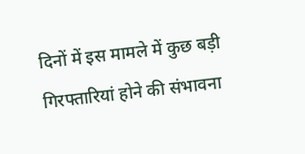दिनों में इस मामले में कुछ बड़ी गिरफ्तारियां होने की संभावना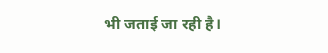भी जताई जा रही है।